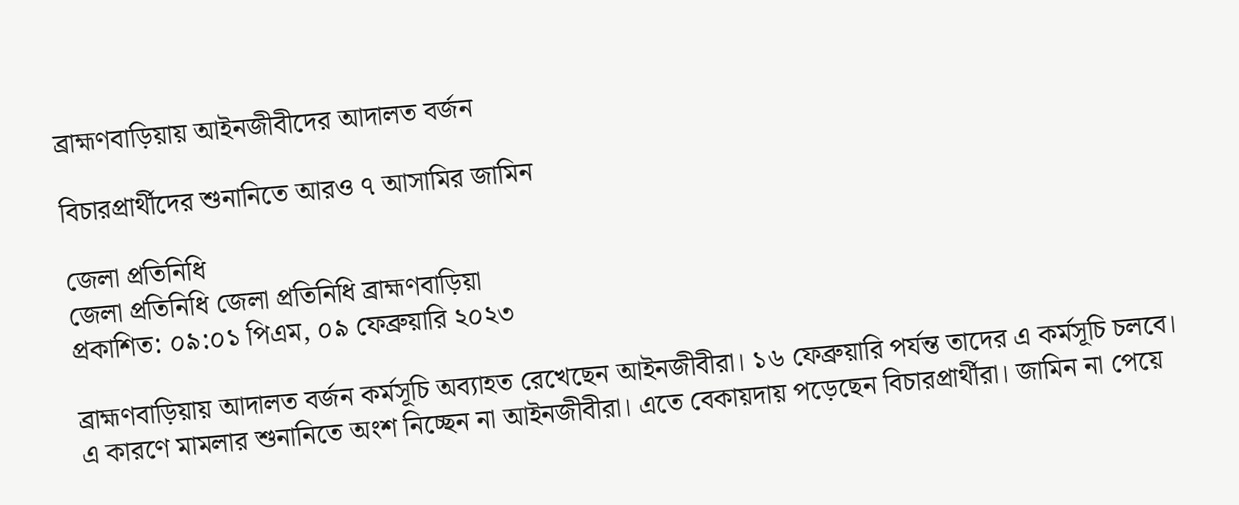ব্রাহ্মণবাড়িয়ায় আইনজীবীদের আদালত বর্জন

বিচারপ্রার্থীদের শুনানিতে আরও ৭ আসামির জামিন

জেলা প্রতিনিধি
জেলা প্রতিনিধি জেলা প্রতিনিধি ব্রাহ্মণবাড়িয়া
প্রকাশিত: ০৯:০১ পিএম, ০৯ ফেব্রুয়ারি ২০২৩

ব্রাহ্মণবাড়িয়ায় আদালত বর্জন কর্মসূচি অব্যাহত রেখেছেন আইনজীবীরা। ১৬ ফেব্রুয়ারি পর্যন্ত তাদের এ কর্মসূচি চলবে। এ কারণে মামলার শুনানিতে অংশ নিচ্ছেন না আইনজীবীরা। এতে বেকায়দায় পড়েছেন বিচারপ্রার্থীরা। জামিন না পেয়ে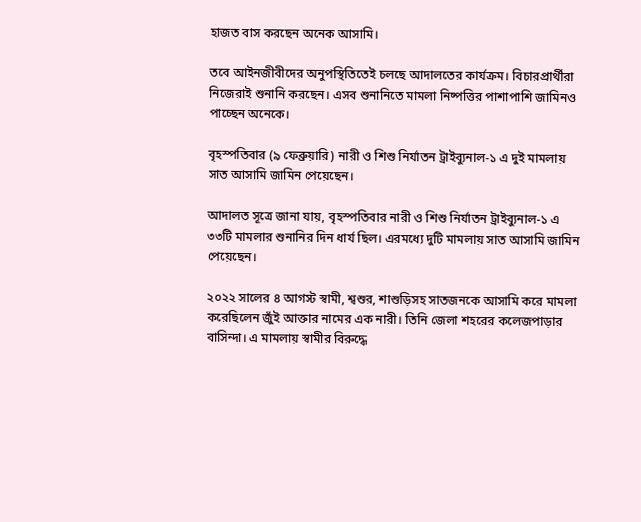হাজত বাস করছেন অনেক আসামি।

তবে আইনজীবীদের অনুপস্থিতিতেই চলছে আদালতের কার্যক্রম। বিচারপ্রার্থীরা নিজেরাই শুনানি করছেন। এসব শুনানিতে মামলা নিষ্পত্তির পাশাপাশি জামিনও পাচ্ছেন অনেকে।

বৃহস্পতিবার (৯ ফেব্রুয়ারি) নারী ও শিশু নির্যাতন ট্রাইব্যুনাল-১ এ দুই মামলায় সাত আসামি জামিন পেয়েছেন।

আদালত সূত্রে জানা যায়, বৃহস্পতিবার নারী ও শিশু নির্যাতন ট্রাইব্যুনাল-১ এ ৩৩টি মামলার শুনানির দিন ধার্য ছিল। এরমধ্যে দুটি মামলায় সাত আসামি জামিন পেয়েছেন।

২০২২ সালের ৪ আগস্ট স্বামী, শ্বশুর, শাশুড়িসহ সাতজনকে আসামি করে মামলা করেছিলেন জুঁই আক্তার নামের এক নারী। তিনি জেলা শহরের কলেজপাড়ার বাসিন্দা। এ মামলায় স্বামীর বিরুদ্ধে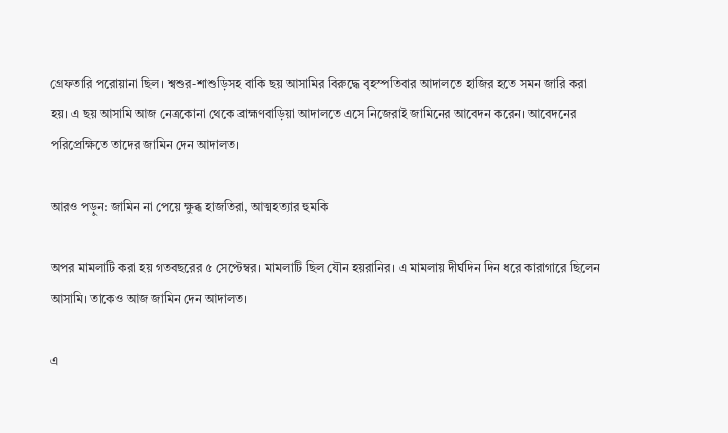গ্রেফতারি পরোয়ানা ছিল। শ্বশুর-শাশুড়িসহ বাকি ছয় আসামির বিরুদ্ধে বৃহস্পতিবার আদালতে হাজির হতে সমন জারি করা হয়। এ ছয় আসামি আজ নেত্রকোনা থেকে ব্রাহ্মণবাড়িয়া আদালতে এসে নিজেরাই জামিনের আবেদন করেন। আবেদনের পরিপ্রেক্ষিতে তাদের জামিন দেন আদালত।

আরও পড়ুন: জামিন না পেয়ে ক্ষুব্ধ হাজতিরা, আত্মহত্যার হুমকি

অপর মামলাটি করা হয় গতবছরের ৫ সেপ্টেম্বর। মামলাটি ছিল যৌন হয়রানির। এ মামলায় দীর্ঘদিন দিন ধরে কারাগারে ছিলেন আসামি। তাকেও আজ জামিন দেন আদালত।

এ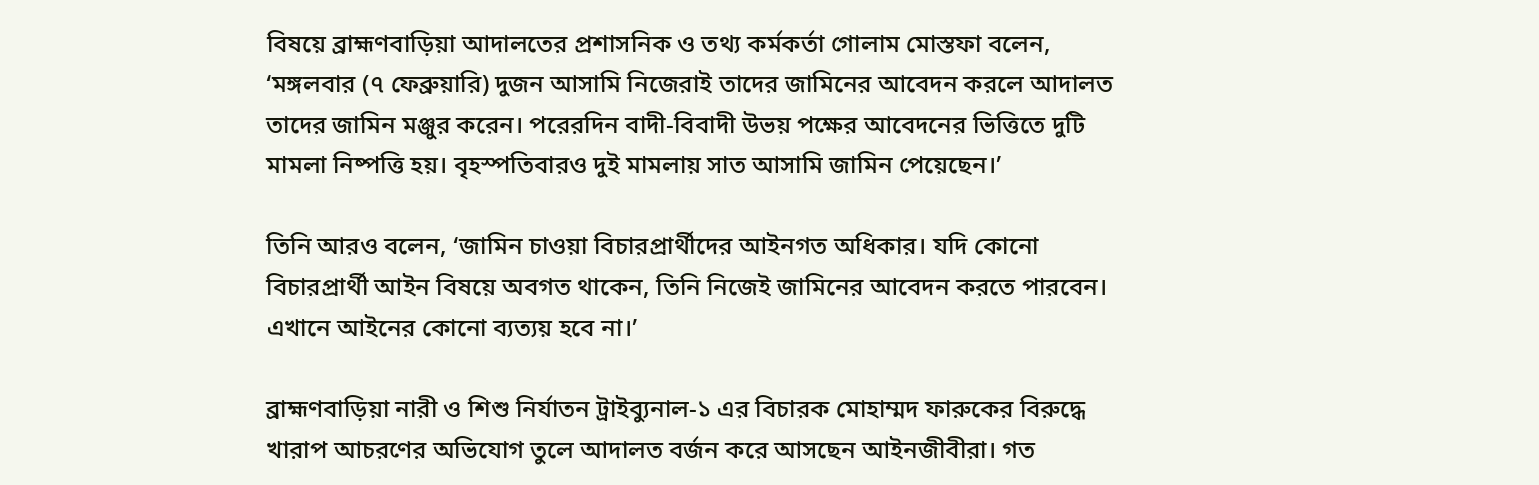বিষয়ে ব্রাহ্মণবাড়িয়া আদালতের প্রশাসনিক ও তথ্য কর্মকর্তা গোলাম মোস্তফা বলেন, ‘মঙ্গলবার (৭ ফেব্রুয়ারি) দুজন আসামি নিজেরাই তাদের জামিনের আবেদন করলে আদালত তাদের জামিন মঞ্জুর করেন। পরেরদিন বাদী-বিবাদী উভয় পক্ষের আবেদনের ভিত্তিতে দুটি মামলা নিষ্পত্তি হয়। বৃহস্পতিবারও দুই মামলায় সাত আসামি জামিন পেয়েছেন।’

তিনি আরও বলেন, ‘জামিন চাওয়া বিচারপ্রার্থীদের আইনগত অধিকার। যদি কোনো বিচারপ্রার্থী আইন বিষয়ে অবগত থাকেন, তিনি নিজেই জামিনের আবেদন করতে পারবেন। এখানে আইনের কোনো ব্যত্যয় হবে না।’

ব্রাহ্মণবাড়িয়া নারী ও শিশু নির্যাতন ট্রাইব্যুনাল-১ এর বিচারক মোহাম্মদ ফারুকের বিরুদ্ধে খারাপ আচরণের অভিযোগ তুলে আদালত বর্জন করে আসছেন আইনজীবীরা। গত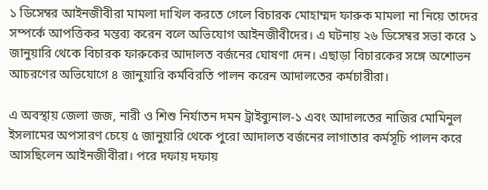১ ডিসেম্বর আইনজীবীরা মামলা দাখিল করতে গেলে বিচারক মোহাম্মদ ফারুক মামলা না নিয়ে তাদের সম্পর্কে আপত্তিকর মন্তব্য করেন বলে অভিযোগ আইনজীবীদের। এ ঘটনায় ২৬ ডিসেম্বর সভা করে ১ জানুয়ারি থেকে বিচারক ফারুকের আদালত বর্জনের ঘোষণা দেন। এছাড়া বিচারকের সঙ্গে অশোভন আচরণের অভিযোগে ৪ জানুয়ারি কর্মবিরতি পালন করেন আদালতের কর্মচারীরা।

এ অবস্থায় জেলা জজ, নারী ও শিশু নির্যাতন দমন ট্রাইব্যুনাল-১ এবং আদালতের নাজির মোমিনুল ইসলামের অপসারণ চেয়ে ৫ জানুয়ারি থেকে পুরো আদালত বর্জনের লাগাতার কর্মসূচি পালন করে আসছিলেন আইনজীবীরা। পরে দফায় দফায়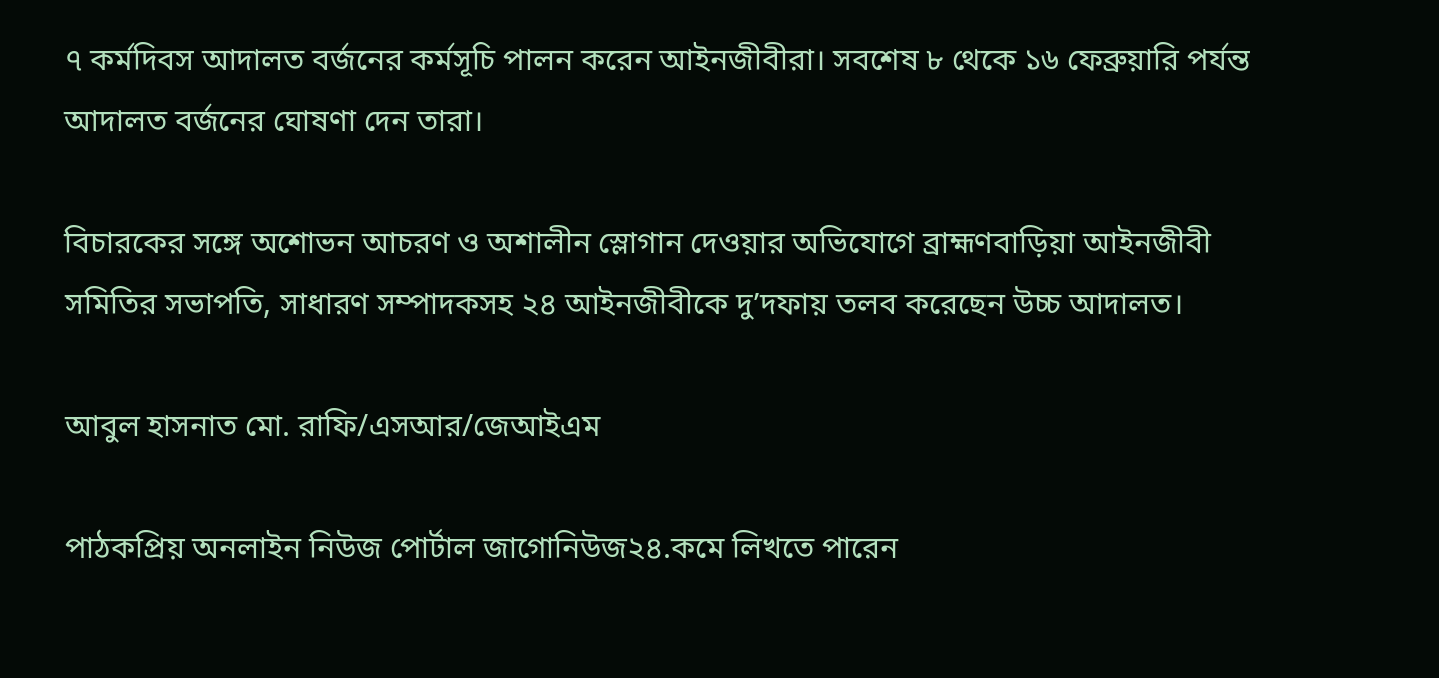৭ কর্মদিবস আদালত বর্জনের কর্মসূচি পালন করেন আইনজীবীরা। সবশেষ ৮ থেকে ১৬ ফেব্রুয়ারি পর্যন্ত আদালত বর্জনের ঘোষণা দেন তারা।

বিচারকের সঙ্গে অশোভন আচরণ ও অশালীন স্লোগান দেওয়ার অভিযোগে ব্রাহ্মণবাড়িয়া আইনজীবী সমিতির সভাপতি, সাধারণ সম্পাদকসহ ২৪ আইনজীবীকে দু’দফায় তলব করেছেন উচ্চ আদালত।

আবুল হাসনাত মো. রাফি/এসআর/জেআইএম

পাঠকপ্রিয় অনলাইন নিউজ পোর্টাল জাগোনিউজ২৪.কমে লিখতে পারেন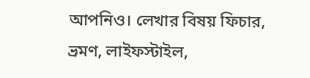আপনিও। লেখার বিষয় ফিচার, ভ্রমণ, লাইফস্টাইল,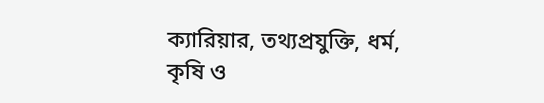ক্যারিয়ার, তথ্যপ্রযুক্তি, ধর্ম, কৃষি ও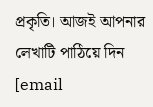প্রকৃতি। আজই আপনার লেখাটি পাঠিয়ে দিন [email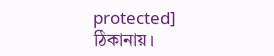protected] ঠিকানায়।